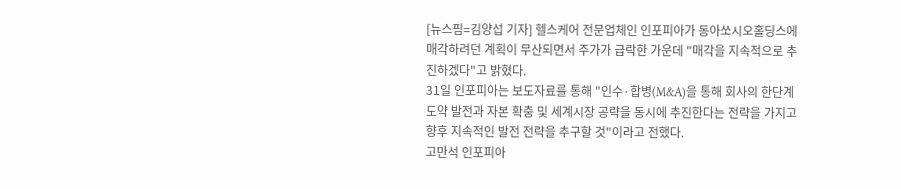[뉴스핌=김양섭 기자] 헬스케어 전문업체인 인포피아가 동아쏘시오홀딩스에 매각하려던 계획이 무산되면서 주가가 급락한 가운데 "매각을 지속적으로 추진하겠다"고 밝혔다.
31일 인포피아는 보도자료를 통해 "인수·합병(M&A)을 통해 회사의 한단계 도약 발전과 자본 확충 및 세계시장 공략을 동시에 추진한다는 전략을 가지고 향후 지속적인 발전 전략을 추구할 것"이라고 전했다.
고만석 인포피아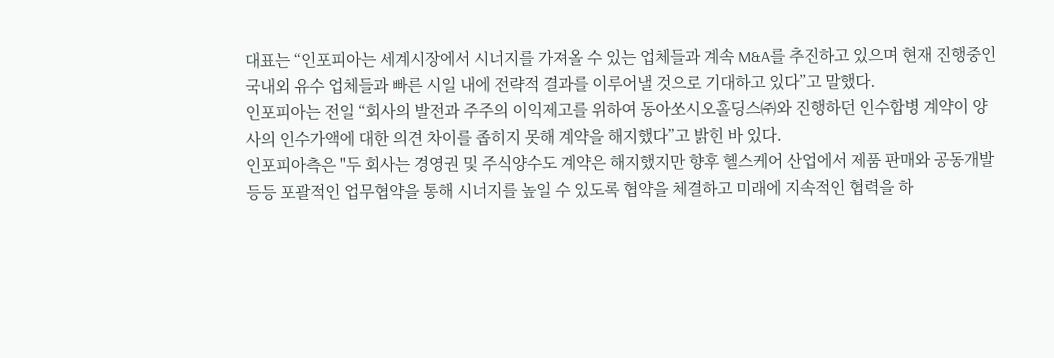대표는 “인포피아는 세계시장에서 시너지를 가져올 수 있는 업체들과 계속 M&A를 추진하고 있으며 현재 진행중인 국내외 유수 업체들과 빠른 시일 내에 전략적 결과를 이루어낼 것으로 기대하고 있다”고 말했다.
인포피아는 전일 “회사의 발전과 주주의 이익제고를 위하여 동아쏘시오홀딩스㈜와 진행하던 인수합병 계약이 양사의 인수가액에 대한 의견 차이를 좁히지 못해 계약을 해지했다”고 밝힌 바 있다.
인포피아측은 "두 회사는 경영권 및 주식양수도 계약은 해지했지만 향후 헬스케어 산업에서 제품 판매와 공동개발 등등 포괄적인 업무협약을 통해 시너지를 높일 수 있도록 협약을 체결하고 미래에 지속적인 협력을 하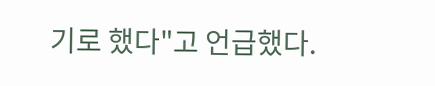기로 했다"고 언급했다.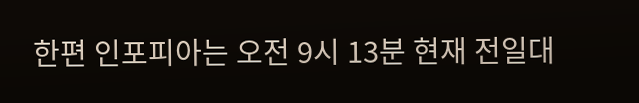한편 인포피아는 오전 9시 13분 현재 전일대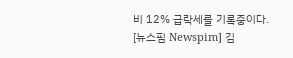비 12% 급락세를 기록중이다.
[뉴스핌 Newspim] 김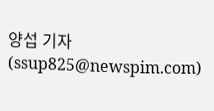양섭 기자 (ssup825@newspim.com)